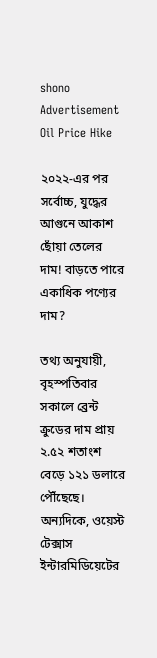shono
Advertisement
Oil Price Hike

২০২২-এর পর সর্বোচ্চ, যুদ্ধের আগুনে আকাশ ছোঁয়া তেলের দাম! বাড়তে পারে একাধিক পণ্যের দাম?

তথ্য অনুযায়ী, বৃহস্পতিবার সকালে ব্রেন্ট ক্রুডের দাম প্রায় ২.৫২ শতাংশ বেড়ে ১২১ ডলারে পৌঁছেছে। অন্যদিকে, ওয়েস্ট টেক্সাস ইন্টারমিডিয়েটের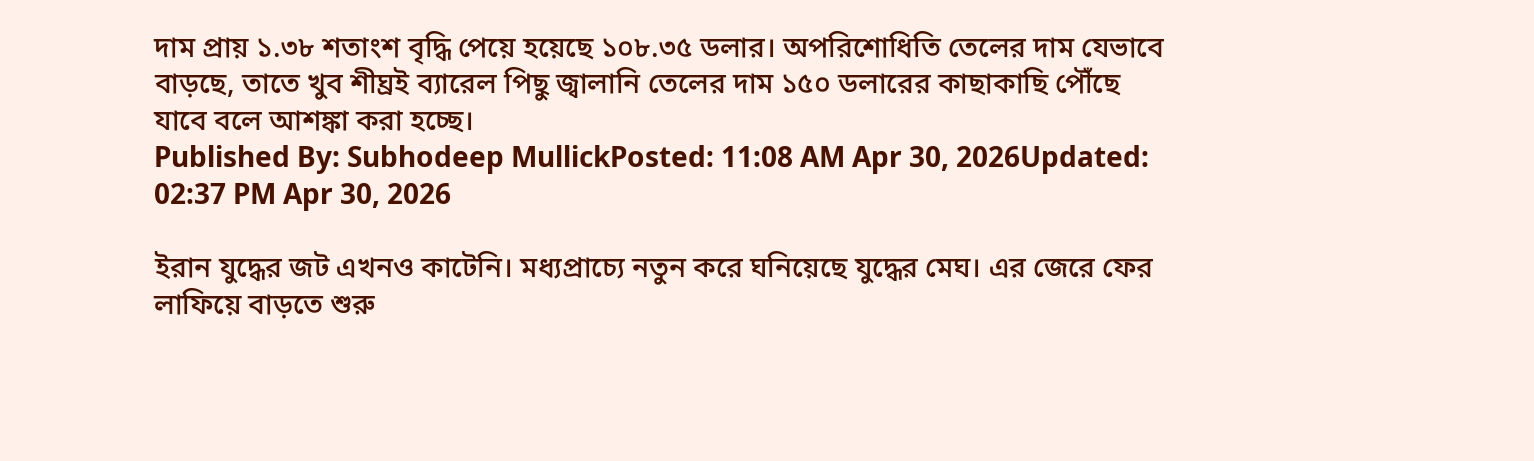দাম প্রায় ১.৩৮ শতাংশ বৃদ্ধি পেয়ে হয়েছে ১০৮.৩৫ ডলার। অপরিশোধিতি তেলের দাম যেভাবে বাড়ছে, তাতে খুব শীঘ্রই ব্যারেল পিছু জ্বালানি তেলের দাম ১৫০ ডলারের কাছাকাছি পৌঁছে যাবে বলে আশঙ্কা করা হচ্ছে।
Published By: Subhodeep MullickPosted: 11:08 AM Apr 30, 2026Updated: 02:37 PM Apr 30, 2026

ইরান যুদ্ধের জট এখনও কাটেনি। মধ্যপ্রাচ্যে নতুন করে ঘনিয়েছে যুদ্ধের মেঘ। এর জেরে ফের লাফিয়ে বাড়তে শুরু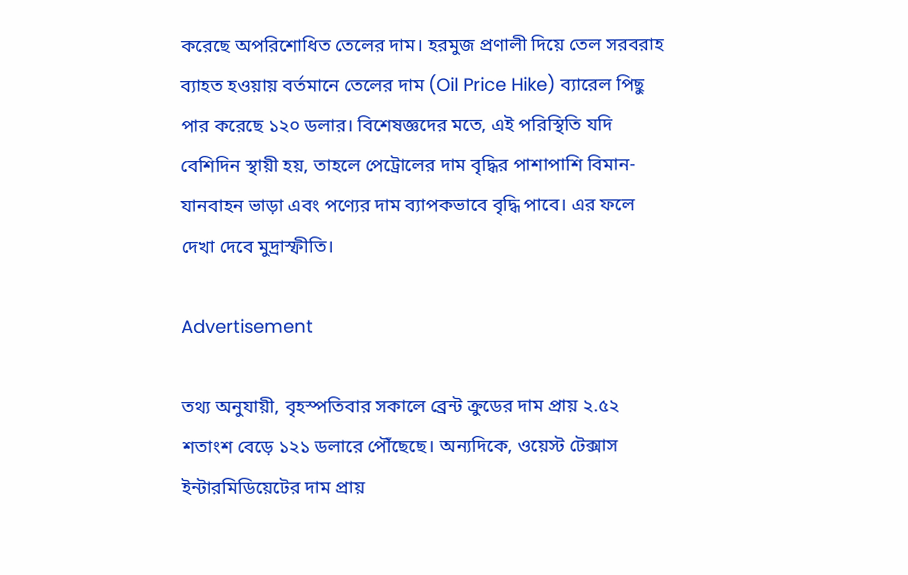করেছে অপরিশোধিত তেলের দাম। হরমুজ প্রণালী দিয়ে তেল সরবরাহ ব্যাহত হওয়ায় বর্তমানে তেলের দাম (Oil Price Hike) ব্যারেল পিছু পার করেছে ১২০ ডলার। বিশেষজ্ঞদের মতে, এই পরিস্থিতি যদি বেশিদিন স্থায়ী হয়, তাহলে পেট্রোলের দাম বৃদ্ধির পাশাপাশি বিমান-যানবাহন ভাড়া এবং পণ্যের দাম ব্যাপকভাবে বৃদ্ধি পাবে। এর ফলে দেখা দেবে মুদ্রাস্ফীতি।

Advertisement

তথ্য অনুযায়ী, বৃহস্পতিবার সকালে ব্রেন্ট ক্রুডের দাম প্রায় ২.৫২ শতাংশ বেড়ে ১২১ ডলারে পৌঁছেছে। অন্যদিকে, ওয়েস্ট টেক্সাস ইন্টারমিডিয়েটের দাম প্রায়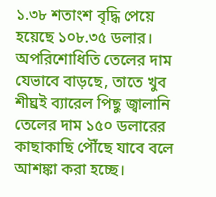১.৩৮ শতাংশ বৃদ্ধি পেয়ে হয়েছে ১০৮.৩৫ ডলার। অপরিশোধিতি তেলের দাম যেভাবে বাড়ছে, তাতে খুব শীঘ্রই ব্যারেল পিছু জ্বালানি তেলের দাম ১৫০ ডলারের কাছাকাছি পৌঁছে যাবে বলে আশঙ্কা করা হচ্ছে।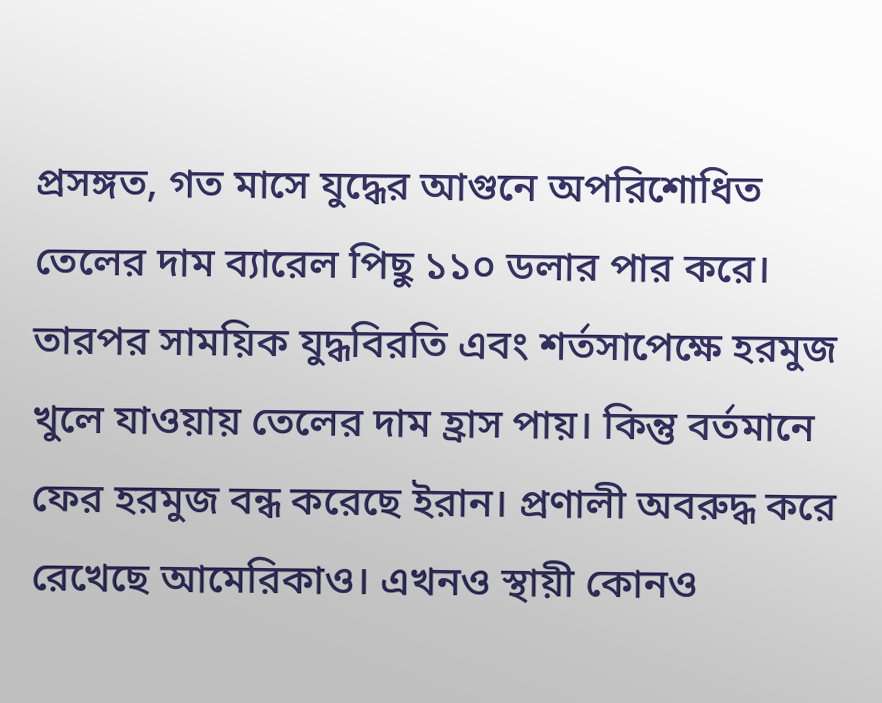প্রসঙ্গত, গত মাসে যুদ্ধের আগুনে অপরিশোধিত তেলের দাম ব্যারেল পিছু ১১০ ডলার পার করে। তারপর সাময়িক যুদ্ধবিরতি এবং শর্তসাপেক্ষে হরমুজ খুলে যাওয়ায় তেলের দাম হ্রাস পায়। কিন্তু বর্তমানে ফের হরমুজ বন্ধ করেছে ইরান। প্রণালী অবরুদ্ধ করে রেখেছে আমেরিকাও। এখনও স্থায়ী কোনও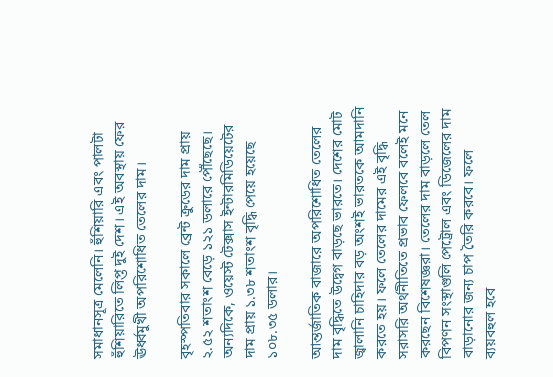সমাধানসূত্র মেলেনি। হুঁশিয়ারি এবং পালটা হুঁশিয়ারিতে লিপ্ত দুই দেশ। এই অবস্থায় ফের ঊর্ধ্বমুখী অপরিশোধিত তেলের দাম।

বৃহস্পতিবার সকালে ব্রেন্ট ক্রুডের দাম প্রায় ২.৫২ শতাংশ বেড়ে ১২১ ডলারে পৌঁছেছে। অন্যদিকে, ওয়েস্ট টেক্সাস ইন্টারমিডিয়েটের দাম প্রায় ১.৩৮ শতাংশ বৃদ্ধি পেয়ে হয়েছে ১০৮.৩৫ ডলার।

আন্তর্জাতিক বাজারে অপরিশোধিত তেলের দাম বৃদ্ধিতে উদ্বেগ বাড়ছে ভারতে। দেশের মোট জ্বালানি চাহিদার বড় অংশই ভারতকে আমদানি করতে হয়। ফলে তেলের দামের এই বৃদ্ধি সরাসরি অর্থনীতিতে প্রভাব ফেলবে বলেই মনে করছেন বিশেষজ্ঞরা। তেলের দাম বাড়লে তেল বিপণন সংস্থাগুলি পেট্রোল এবং ডিজেলের দাম বাড়ানোর জন্য চাপ তৈরি করবে। ফলে ব্যয়বহুল হবে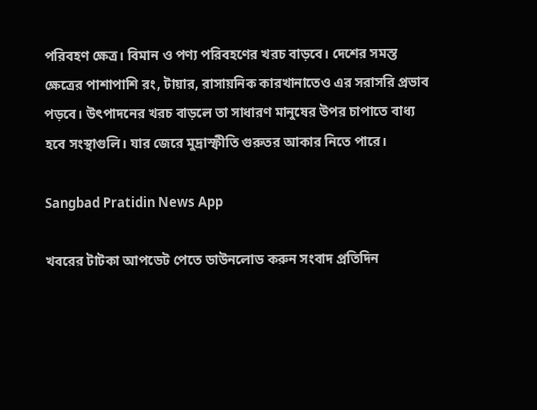পরিবহণ ক্ষেত্র। বিমান ও পণ্য পরিবহণের খরচ বাড়বে। দেশের সমস্ত ক্ষেত্রের পাশাপাশি রং, টায়ার, রাসায়নিক কারখানাতেও এর সরাসরি প্রভাব পড়বে। উৎপাদনের খরচ বাড়লে তা সাধারণ মানুষের উপর চাপাতে বাধ্য হবে সংস্থাগুলি। যার জেরে মুদ্রাস্ফীতি গুরুতর আকার নিতে পারে।

Sangbad Pratidin News App

খবরের টাটকা আপডেট পেতে ডাউনলোড করুন সংবাদ প্রতিদিন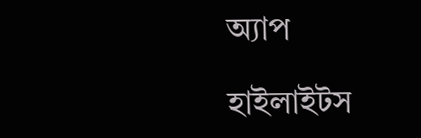অ্যাপ

হাইলাইটস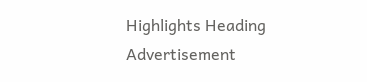Highlights Heading
Advertisement